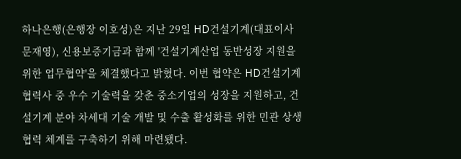하나은행(은행장 이호성)은 지난 29일 HD건설기계(대표이사 문재영), 신용보증기금과 함께 '건설기계산업 동반성장 지원을 위한 업무협약'을 체결했다고 밝혔다. 이번 협약은 HD건설기계 협력사 중 우수 기술력을 갖춘 중소기업의 성장을 지원하고, 건설기계 분야 차세대 기술 개발 및 수출 활성화를 위한 민관 상생 협력 체계를 구축하기 위해 마련됐다.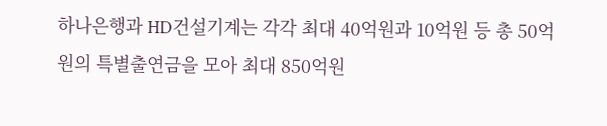하나은행과 HD건설기계는 각각 최대 40억원과 10억원 등 총 50억원의 특별출연금을 모아 최대 850억원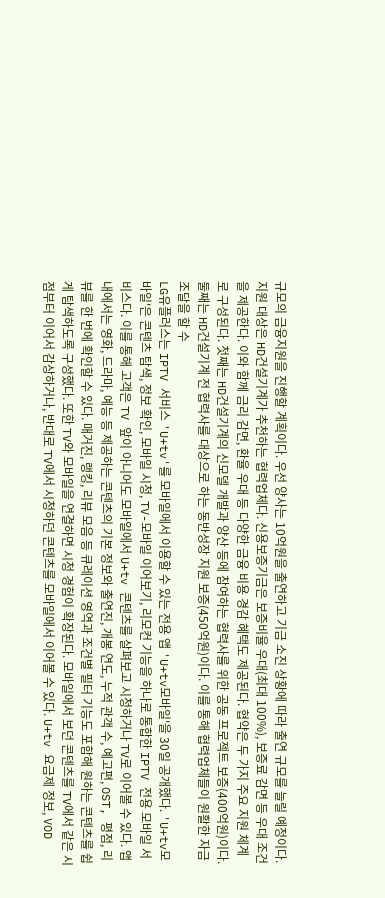규모의 금융지원을 진행할 계획이다. 우선 양사는 10억원을 출연하고 기금 소진 상황에 따라 출연 규모를 늘릴 예정이다. 지원 대상은 HD건설기계가 추천하는 협력업체다. 신용보증기금은 보증비율 우대(최대 100%), 보증료 감면 등 우대 조건을 제공한다. 이와 함께 금리 감면, 환율 우대 등 다양한 금융 비용 경감 혜택도 제공된다. 협약은 두 가지 주요 지원 체계로 구성된다. 첫째는 HD건설기계의 신모델 개발과 양산 등에 참여하는 협력사를 위한 공동 프로젝트 보증(400억원)이다. 둘째는 HD건설기계 전 협력사를 대상으로 하는 동반성장 지원 보증(450억원)이다. 이를 통해 협력업체들이 원활한 자금 조달을 할 수
LG유플러스는 IPTV 서비스 'U+tv'를 모바일에서 이용할 수 있는 전용 앱 'U+tv모바일'을 30일 공개했다. 'U+tv모바일'은 콘텐츠 탐색, 정보 확인, 모바일 시청, TV-모바일 이어보기, 리모컨 기능을 하나로 통합한 IPTV 전용 모바일 서비스다. 이를 통해 고객은 TV 앞이 아니어도 모바일에서 U+tv 콘텐츠를 살펴보고 시청하거나 TV로 이어볼 수 있다. 앱 내에서는 영화, 드라마, 예능 등 제공하는 콘텐츠의 기본 정보와 출연진, 개봉 연도, 누적 관객 수, 예고편, OST, 평점, 리뷰를 한 번에 확인할 수 있다. 매거진, 랭킹, 리뷰 모음 등 큐레이션 영역과 조건별 필터 기능도 포함해 원하는 콘텐츠를 쉽게 탐색하도록 구성했다. 또한 TV와 모바일을 연결하면 시청 경험이 확장된다. 모바일에서 보던 콘텐츠를 TV에서 같은 시점부터 이어서 감상하거나, 반대로 TV에서 시청하던 콘텐츠를 모바일에서 이어볼 수 있다. U+tv 요금제 정보, VOD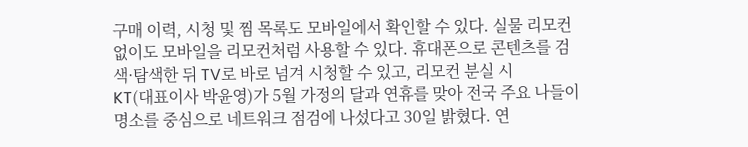구매 이력, 시청 및 찜 목록도 모바일에서 확인할 수 있다. 실물 리모컨 없이도 모바일을 리모컨처럼 사용할 수 있다. 휴대폰으로 콘텐츠를 검색·탐색한 뒤 TV로 바로 넘겨 시청할 수 있고, 리모컨 분실 시
KT(대표이사 박윤영)가 5월 가정의 달과 연휴를 맞아 전국 주요 나들이 명소를 중심으로 네트워크 점검에 나섰다고 30일 밝혔다. 연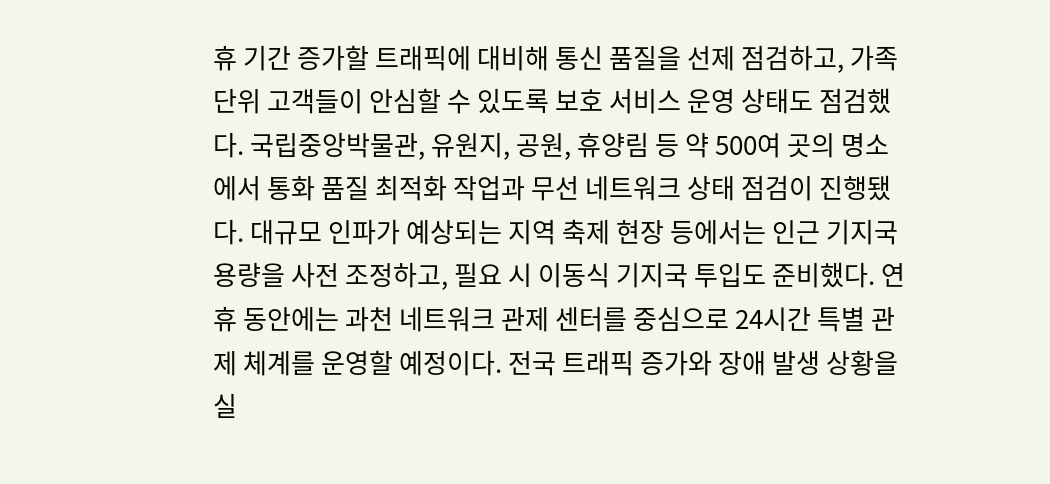휴 기간 증가할 트래픽에 대비해 통신 품질을 선제 점검하고, 가족 단위 고객들이 안심할 수 있도록 보호 서비스 운영 상태도 점검했다. 국립중앙박물관, 유원지, 공원, 휴양림 등 약 500여 곳의 명소에서 통화 품질 최적화 작업과 무선 네트워크 상태 점검이 진행됐다. 대규모 인파가 예상되는 지역 축제 현장 등에서는 인근 기지국 용량을 사전 조정하고, 필요 시 이동식 기지국 투입도 준비했다. 연휴 동안에는 과천 네트워크 관제 센터를 중심으로 24시간 특별 관제 체계를 운영할 예정이다. 전국 트래픽 증가와 장애 발생 상황을 실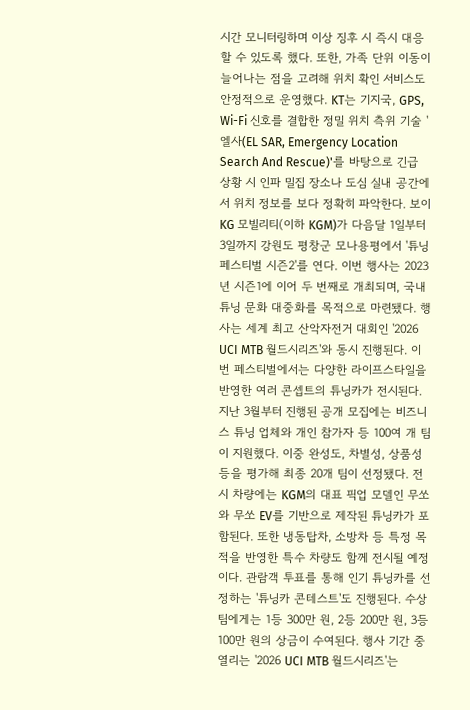시간 모니터링하며 이상 징후 시 즉시 대응할 수 있도록 했다. 또한, 가족 단위 이동이 늘어나는 점을 고려해 위치 확인 서비스도 안정적으로 운영했다. KT는 기지국, GPS, Wi-Fi 신호를 결합한 정밀 위치 측위 기술 '엘사(EL SAR, Emergency Location Search And Rescue)'를 바탕으로 긴급 상황 시 인파 밀집 장소나 도심 실내 공간에서 위치 정보를 보다 정확히 파악한다. 보이
KG 모빌리티(이하 KGM)가 다음달 1일부터 3일까지 강원도 평창군 모나용평에서 '튜닝 페스티벌 시즌2'를 연다. 이번 행사는 2023년 시즌1에 이어 두 번째로 개최되며, 국내 튜닝 문화 대중화를 목적으로 마련됐다. 행사는 세계 최고 산악자전거 대회인 '2026 UCI MTB 월드시리즈'와 동시 진행된다. 이번 페스티벌에서는 다양한 라이프스타일을 반영한 여러 콘셉트의 튜닝카가 전시된다. 지난 3월부터 진행된 공개 모집에는 비즈니스 튜닝 업체와 개인 참가자 등 100여 개 팀이 지원했다. 이중 완성도, 차별성, 상품성 등을 평가해 최종 20개 팀이 선정됐다. 전시 차량에는 KGM의 대표 픽업 모델인 무쏘와 무쏘 EV를 기반으로 제작된 튜닝카가 포함된다. 또한 냉동탑차, 소방차 등 특정 목적을 반영한 특수 차량도 함께 전시될 예정이다. 관람객 투표를 통해 인기 튜닝카를 선정하는 '튜닝카 콘테스트'도 진행된다. 수상팀에게는 1등 300만 원, 2등 200만 원, 3등 100만 원의 상금이 수여된다. 행사 기간 중 열리는 '2026 UCI MTB 월드시리즈'는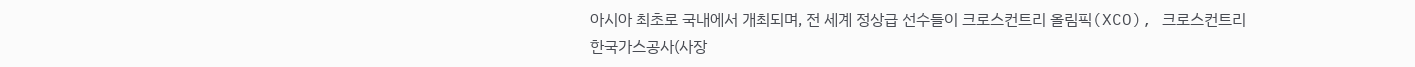아시아 최초로 국내에서 개최되며, 전 세계 정상급 선수들이 크로스컨트리 올림픽(XCO), 크로스컨트리
한국가스공사(사장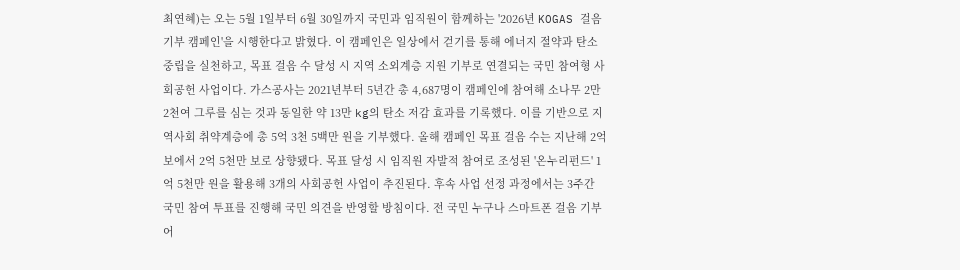최연혜)는 오는 5월 1일부터 6월 30일까지 국민과 임직원이 함께하는 '2026년 KOGAS 걸음 기부 캠페인'을 시행한다고 밝혔다. 이 캠페인은 일상에서 걷기를 통해 에너지 절약과 탄소중립을 실천하고, 목표 걸음 수 달성 시 지역 소외계층 지원 기부로 연결되는 국민 참여형 사회공헌 사업이다. 가스공사는 2021년부터 5년간 총 4,687명이 캠페인에 참여해 소나무 2만 2천여 그루를 심는 것과 동일한 약 13만 kg의 탄소 저감 효과를 기록했다. 이를 기반으로 지역사회 취약계층에 총 5억 3천 5백만 원을 기부했다. 올해 캠페인 목표 걸음 수는 지난해 2억 보에서 2억 5천만 보로 상향됐다. 목표 달성 시 임직원 자발적 참여로 조성된 '온누리펀드' 1억 5천만 원을 활용해 3개의 사회공헌 사업이 추진된다. 후속 사업 선정 과정에서는 3주간 국민 참여 투표를 진행해 국민 의견을 반영할 방침이다. 전 국민 누구나 스마트폰 걸음 기부 어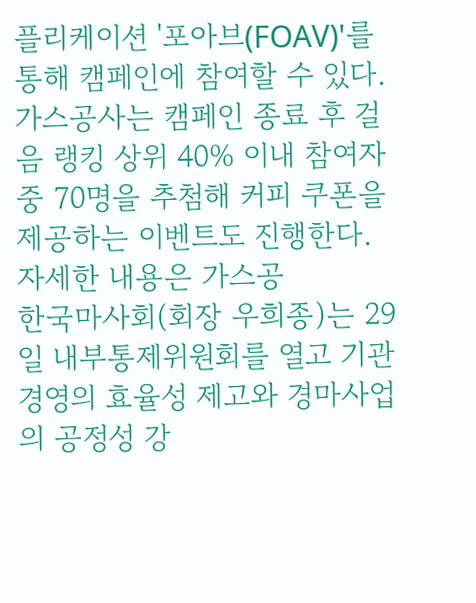플리케이션 '포아브(FOAV)'를 통해 캠페인에 참여할 수 있다. 가스공사는 캠페인 종료 후 걸음 랭킹 상위 40% 이내 참여자 중 70명을 추첨해 커피 쿠폰을 제공하는 이벤트도 진행한다. 자세한 내용은 가스공
한국마사회(회장 우희종)는 29일 내부통제위원회를 열고 기관경영의 효율성 제고와 경마사업의 공정성 강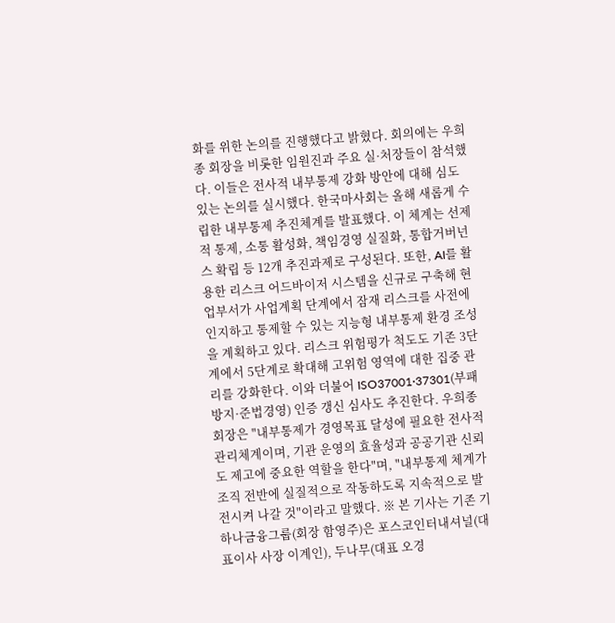화를 위한 논의를 진행했다고 밝혔다. 회의에는 우희종 회장을 비롯한 임원진과 주요 실·처장들이 참석했다. 이들은 전사적 내부통제 강화 방안에 대해 심도 있는 논의를 실시했다. 한국마사회는 올해 새롭게 수립한 내부통제 추진체계를 발표했다. 이 체계는 선제적 통제, 소통 활성화, 책임경영 실질화, 통합거버넌스 확립 등 12개 추진과제로 구성된다. 또한, AI를 활용한 리스크 어드바이저 시스템을 신규로 구축해 현업부서가 사업계획 단계에서 잠재 리스크를 사전에 인지하고 통제할 수 있는 지능형 내부통제 환경 조성을 계획하고 있다. 리스크 위험평가 척도도 기존 3단계에서 5단계로 확대해 고위험 영역에 대한 집중 관리를 강화한다. 이와 더불어 ISO37001·37301(부패방지·준법경영) 인증 갱신 심사도 추진한다. 우희종 회장은 "내부통제가 경영목표 달성에 필요한 전사적 관리체계이며, 기관 운영의 효율성과 공공기관 신뢰도 제고에 중요한 역할을 한다"며, "내부통제 체계가 조직 전반에 실질적으로 작동하도록 지속적으로 발전시켜 나갈 것"이라고 말했다. ※ 본 기사는 기존 기
하나금융그룹(회장 함영주)은 포스코인터내셔널(대표이사 사장 이계인), 두나무(대표 오경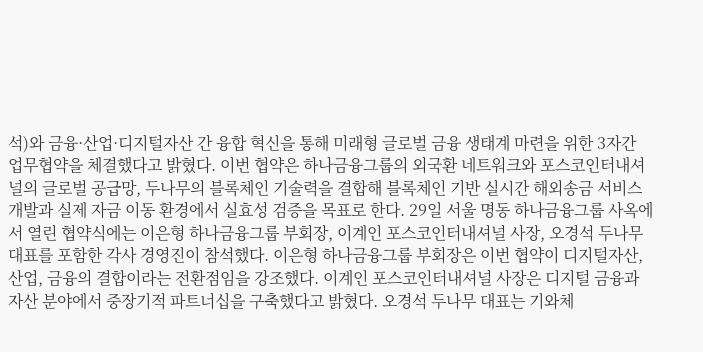석)와 금융·산업·디지털자산 간 융합 혁신을 통해 미래형 글로벌 금융 생태계 마련을 위한 3자간 업무협약을 체결했다고 밝혔다. 이번 협약은 하나금융그룹의 외국환 네트워크와 포스코인터내셔널의 글로벌 공급망, 두나무의 블록체인 기술력을 결합해 블록체인 기반 실시간 해외송금 서비스 개발과 실제 자금 이동 환경에서 실효성 검증을 목표로 한다. 29일 서울 명동 하나금융그룹 사옥에서 열린 협약식에는 이은형 하나금융그룹 부회장, 이계인 포스코인터내셔널 사장, 오경석 두나무 대표를 포함한 각사 경영진이 참석했다. 이은형 하나금융그룹 부회장은 이번 협약이 디지털자산, 산업, 금융의 결합이라는 전환점임을 강조했다. 이계인 포스코인터내셔널 사장은 디지털 금융과 자산 분야에서 중장기적 파트너십을 구축했다고 밝혔다. 오경석 두나무 대표는 기와체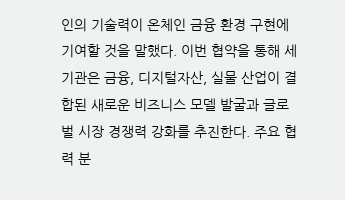인의 기술력이 온체인 금융 환경 구현에 기여할 것을 말했다. 이번 협약을 통해 세 기관은 금융, 디지털자산, 실물 산업이 결합된 새로운 비즈니스 모델 발굴과 글로벌 시장 경쟁력 강화를 추진한다. 주요 협력 분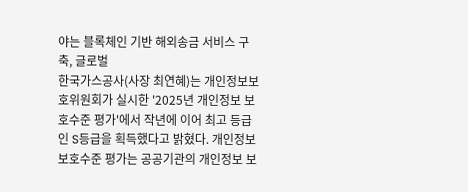야는 블록체인 기반 해외송금 서비스 구축, 글로벌
한국가스공사(사장 최연혜)는 개인정보보호위원회가 실시한 '2025년 개인정보 보호수준 평가'에서 작년에 이어 최고 등급인 S등급을 획득했다고 밝혔다. 개인정보 보호수준 평가는 공공기관의 개인정보 보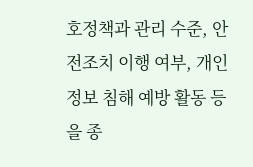호정책과 관리 수준, 안전조치 이행 여부, 개인정보 침해 예방 활동 등을 종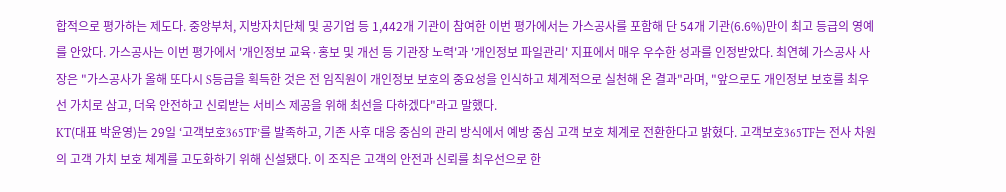합적으로 평가하는 제도다. 중앙부처, 지방자치단체 및 공기업 등 1,442개 기관이 참여한 이번 평가에서는 가스공사를 포함해 단 54개 기관(6.6%)만이 최고 등급의 영예를 안았다. 가스공사는 이번 평가에서 '개인정보 교육·홍보 및 개선 등 기관장 노력'과 '개인정보 파일관리' 지표에서 매우 우수한 성과를 인정받았다. 최연혜 가스공사 사장은 "가스공사가 올해 또다시 S등급을 획득한 것은 전 임직원이 개인정보 보호의 중요성을 인식하고 체계적으로 실천해 온 결과"라며, "앞으로도 개인정보 보호를 최우선 가치로 삼고, 더욱 안전하고 신뢰받는 서비스 제공을 위해 최선을 다하겠다"라고 말했다.
KT(대표 박윤영)는 29일 ‘고객보호365TF’를 발족하고, 기존 사후 대응 중심의 관리 방식에서 예방 중심 고객 보호 체계로 전환한다고 밝혔다. 고객보호365TF는 전사 차원의 고객 가치 보호 체계를 고도화하기 위해 신설됐다. 이 조직은 고객의 안전과 신뢰를 최우선으로 한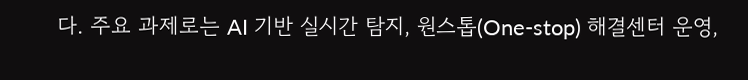다. 주요 과제로는 AI 기반 실시간 탐지, 원스톱(One-stop) 해결센터 운영,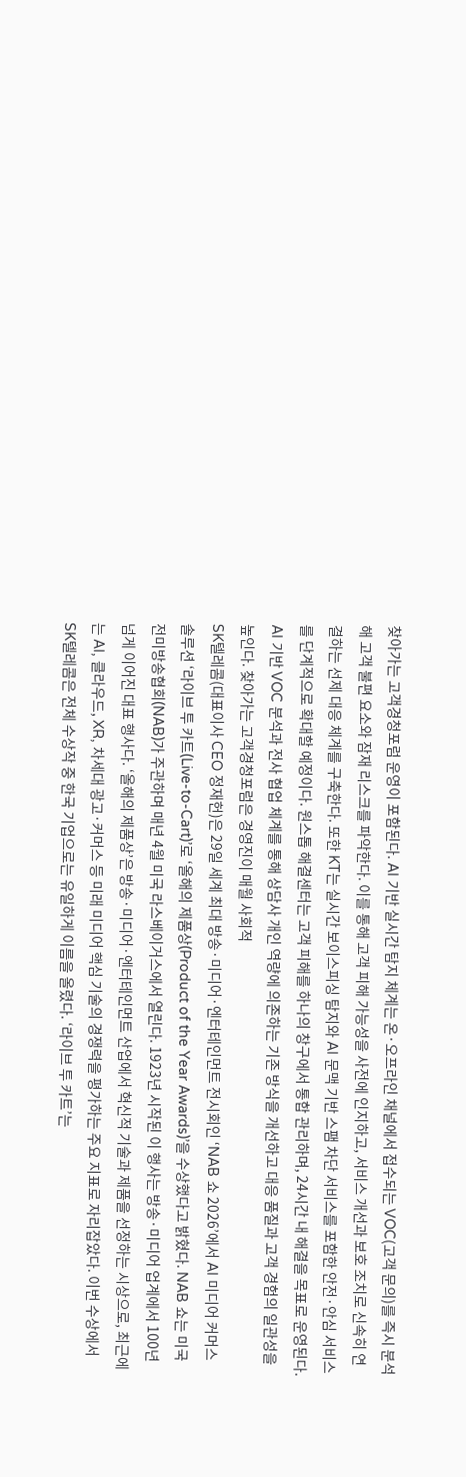찾아가는 고객경청포럼 운영이 포함된다. AI 기반 실시간 탐지 체계는 온·오프라인 채널에서 접수되는 VOC(고객 문의)를 즉시 분석해 고객 불편 요소와 잠재 리스크를 파악한다. 이를 통해 고객 피해 가능성을 사전에 인지하고, 서비스 개선과 보호 조치로 신속히 연결하는 선제 대응 체계를 구축한다. 또한 KT는 실시간 보이스피싱 탐지와 AI 문맥 기반 스팸 차단 서비스를 포함한 안전·안심 서비스를 단계적으로 확대할 예정이다. 원스톱 해결센터는 고객 피해를 하나의 창구에서 통합 관리하며, 24시간 내 해결을 목표로 운영된다. AI 기반 VOC 분석과 전사 협업 체계를 통해 상담사 개인 역량에 의존하는 기존 방식을 개선하고 대응 품질과 고객 경험의 일관성을 높인다. 찾아가는 고객경청포럼은 경영진이 매월 사회적
SK텔레콤(대표이사 CEO 정재헌)은 29일 세계 최대 방송·미디어·엔터테인먼트 전시회인 ‘NAB 쇼 2026’에서 AI 미디어 커머스 솔루션 ‘라이브 투 카트(Live-to-Cart)’로 ‘올해의 제품상(Product of the Year Awards)’을 수상했다고 밝혔다. NAB 쇼는 미국 전미방송협회(NAB)가 주관하며 매년 4월 미국 라스베이거스에서 열린다. 1923년 시작된 이 행사는 방송·미디어 업계에서 100년 넘게 이어진 대표 행사다. ‘올해의 제품상’은 방송·미디어·엔터테인먼트 산업에서 혁신적 기술과 제품을 선정하는 시상으로, 최근에는 AI, 클라우드, XR, 차세대 광고·커머스 등 미래 미디어 핵심 기술의 경쟁력을 평가하는 주요 지표로 자리잡았다. 이번 수상에서 SK텔레콤은 전체 수상작 중 한국 기업으로는 유일하게 이름을 올렸다. ‘라이브 투 카트’는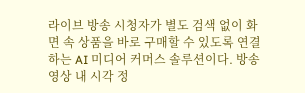라이브 방송 시청자가 별도 검색 없이 화면 속 상품을 바로 구매할 수 있도록 연결하는 AI 미디어 커머스 솔루션이다. 방송 영상 내 시각 정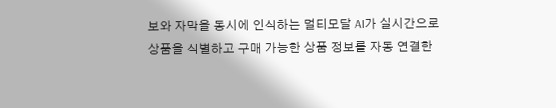보와 자막을 동시에 인식하는 멀티모달 AI가 실시간으로 상품을 식별하고 구매 가능한 상품 정보를 자동 연결한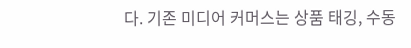다. 기존 미디어 커머스는 상품 태깅, 수동